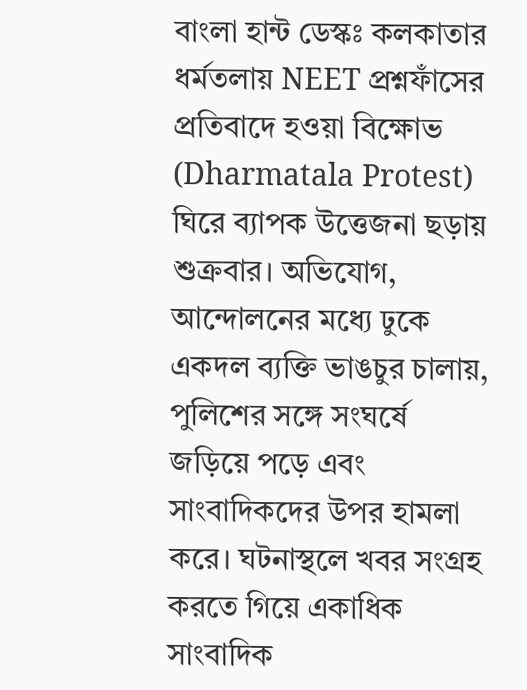বাংলা হান্ট ডেস্কঃ কলকাতার ধর্মতলায় NEET প্রশ্নফাঁসের প্রতিবাদে হওয়া বিক্ষোভ (Dharmatala Protest) ঘিরে ব্যাপক উত্তেজনা ছড়ায় শুক্রবার। অভিযোগ, আন্দোলনের মধ্যে ঢুকে একদল ব্যক্তি ভাঙচুর চালায়, পুলিশের সঙ্গে সংঘর্ষে জড়িয়ে পড়ে এবং সাংবাদিকদের উপর হামলা করে। ঘটনাস্থলে খবর সংগ্রহ করতে গিয়ে একাধিক সাংবাদিক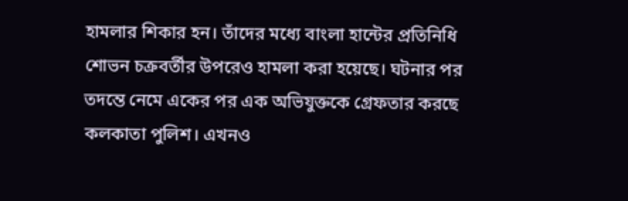হামলার শিকার হন। তাঁদের মধ্যে বাংলা হান্টের প্রতিনিধি শোভন চক্রবর্তীর উপরেও হামলা করা হয়েছে। ঘটনার পর তদন্তে নেমে একের পর এক অভিযুক্তকে গ্রেফতার করছে কলকাতা পুলিশ। এখনও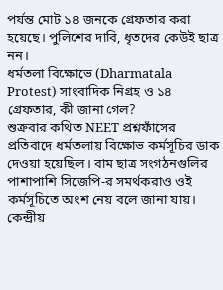পর্যন্ত মোট ১৪ জনকে গ্রেফতার করা হয়েছে। পুলিশের দাবি, ধৃতদের কেউই ছাত্র নন।
ধর্মতলা বিক্ষোভে (Dharmatala Protest) সাংবাদিক নিগ্রহ ও ১৪ গ্রেফতার, কী জানা গেল?
শুক্রবার কথিত NEET প্রশ্নফাঁসের প্রতিবাদে ধর্মতলায় বিক্ষোভ কর্মসূচির ডাক দেওয়া হয়েছিল। বাম ছাত্র সংগঠনগুলির পাশাপাশি সিজেপি-র সমর্থকরাও ওই কর্মসূচিতে অংশ নেয় বলে জানা যায়। কেন্দ্রীয়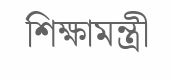শিক্ষামন্ত্রী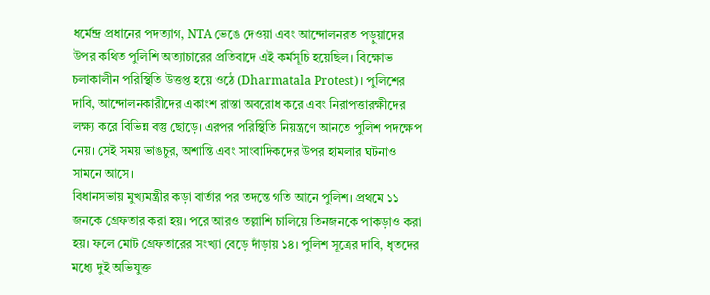ধর্মেন্দ্র প্রধানের পদত্যাগ, NTA ভেঙে দেওয়া এবং আন্দোলনরত পড়ুয়াদের উপর কথিত পুলিশি অত্যাচারের প্রতিবাদে এই কর্মসূচি হয়েছিল। বিক্ষোভ চলাকালীন পরিস্থিতি উত্তপ্ত হয়ে ওঠে (Dharmatala Protest)। পুলিশের দাবি, আন্দোলনকারীদের একাংশ রাস্তা অবরোধ করে এবং নিরাপত্তারক্ষীদের লক্ষ্য করে বিভিন্ন বস্তু ছোড়ে। এরপর পরিস্থিতি নিয়ন্ত্রণে আনতে পুলিশ পদক্ষেপ নেয়। সেই সময় ভাঙচুর, অশান্তি এবং সাংবাদিকদের উপর হামলার ঘটনাও সামনে আসে।
বিধানসভায় মুখ্যমন্ত্রীর কড়া বার্তার পর তদন্তে গতি আনে পুলিশ। প্রথমে ১১ জনকে গ্রেফতার করা হয়। পরে আরও তল্লাশি চালিয়ে তিনজনকে পাকড়াও করা হয়। ফলে মোট গ্রেফতারের সংখ্যা বেড়ে দাঁড়ায় ১৪। পুলিশ সূত্রের দাবি, ধৃতদের মধ্যে দুই অভিযুক্ত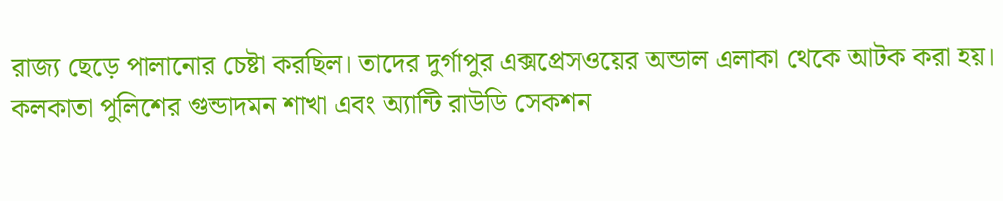রাজ্য ছেড়ে পালানোর চেষ্টা করছিল। তাদের দুর্গাপুর এক্সপ্রেসওয়ের অন্ডাল এলাকা থেকে আটক করা হয়। কলকাতা পুলিশের গুন্ডাদমন শাখা এবং অ্যান্টি রাউডি সেকশন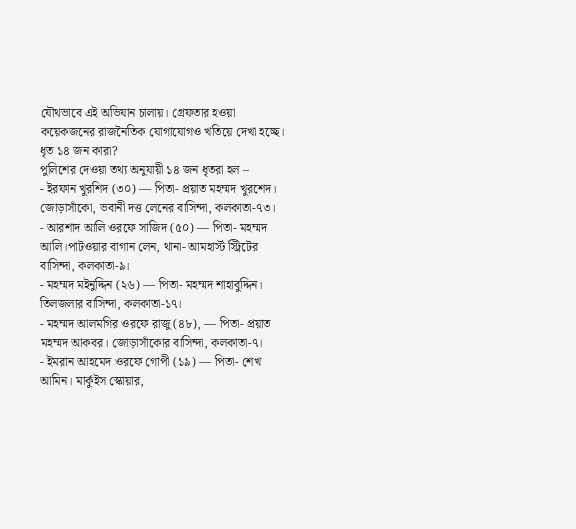যৌথভাবে এই অভিযান চালায়। গ্রেফতার হওয়া কয়েকজনের রাজনৈতিক যোগাযোগও খতিয়ে দেখা হচ্ছে।
ধৃত ১৪ জন কারা?
পুলিশের দেওয়া তথ্য অনুযায়ী ১৪ জন ধৃতরা হল –
- ইরফান খুরশিদ (৩০) — পিতা- প্রয়াত মহম্মদ খুরশেদ। জোড়াসাঁকো, ভবানী দত্ত লেনের বাসিন্দা, কলকাতা-৭৩।
- আরশাদ আলি ওরফে সাজিদ (৫০) — পিতা- মহম্মদ আলি।পাটওয়ার বাগান লেন, থানা- আমহার্স্ট স্ট্রিটের বাসিন্দা, কলকাতা-৯।
- মহম্মদ মইনুদ্দিন (২৬) — পিতা- মহম্মদ শাহাবুদ্দিন। তিলজলার বাসিন্দা, কলকাতা-১৭।
- মহম্মদ আলমগির ওরফে রাজু (৪৮), — পিতা- প্রয়াত মহম্মদ আকবর। জোড়াসাঁকোর বাসিন্দা, কলকাতা-৭।
- ইমরান আহমেদ ওরফে গোপী (১৯) — পিতা- শেখ আমিন। মার্কুইস স্কোয়ার,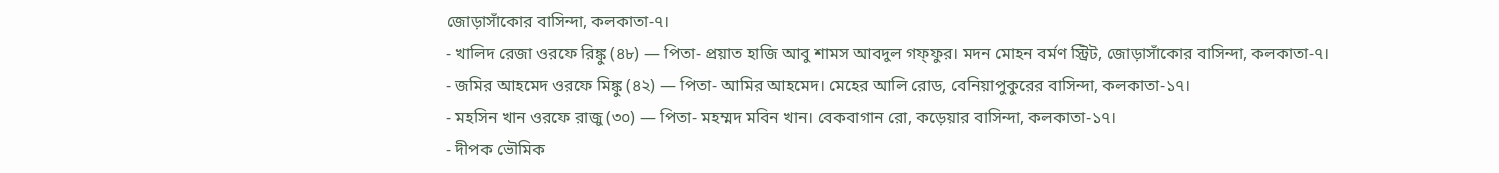জোড়াসাঁকোর বাসিন্দা, কলকাতা-৭।
- খালিদ রেজা ওরফে রিঙ্কু (৪৮) — পিতা- প্রয়াত হাজি আবু শামস আবদুল গফ্ফুর। মদন মোহন বর্মণ স্ট্রিট, জোড়াসাঁকোর বাসিন্দা, কলকাতা-৭।
- জমির আহমেদ ওরফে মিঙ্কু (৪২) — পিতা- আমির আহমেদ। মেহের আলি রোড, বেনিয়াপুকুরের বাসিন্দা, কলকাতা-১৭।
- মহসিন খান ওরফে রাজু (৩০) — পিতা- মহম্মদ মবিন খান। বেকবাগান রো, কড়েয়ার বাসিন্দা, কলকাতা-১৭।
- দীপক ভৌমিক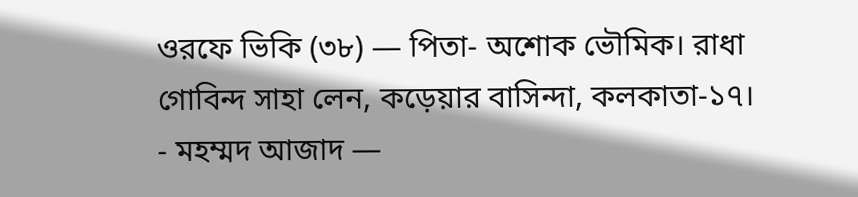ওরফে ভিকি (৩৮) — পিতা- অশোক ভৌমিক। রাধা গোবিন্দ সাহা লেন, কড়েয়ার বাসিন্দা, কলকাতা-১৭।
- মহম্মদ আজাদ —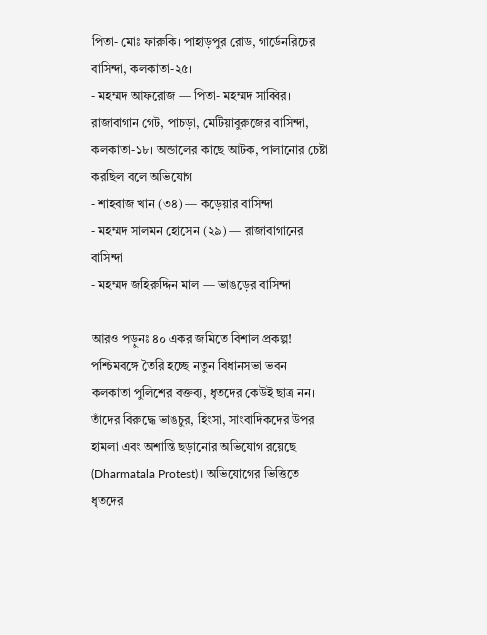পিতা- মোঃ ফারুকি। পাহাড়পুর রোড, গার্ডেনরিচের বাসিন্দা, কলকাতা-২৫।
- মহম্মদ আফরোজ — পিতা- মহম্মদ সাব্বির। রাজাবাগান গেট, পাচড়া, মেটিয়াবুরুজের বাসিন্দা, কলকাতা-১৮। অন্ডালের কাছে আটক, পালানোর চেষ্টা করছিল বলে অভিযোগ
- শাহবাজ খান (৩৪) — কড়েয়ার বাসিন্দা
- মহম্মদ সালমন হোসেন (২৯) — রাজাবাগানের বাসিন্দা
- মহম্মদ জহিরুদ্দিন মাল — ভাঙড়ের বাসিন্দা

আরও পড়ুনঃ ৪০ একর জমিতে বিশাল প্রকল্প! পশ্চিমবঙ্গে তৈরি হচ্ছে নতুন বিধানসভা ভবন
কলকাতা পুলিশের বক্তব্য, ধৃতদের কেউই ছাত্র নন। তাঁদের বিরুদ্ধে ভাঙচুর, হিংসা, সাংবাদিকদের উপর হামলা এবং অশান্তি ছড়ানোর অভিযোগ রয়েছে (Dharmatala Protest)। অভিযোগের ভিত্তিতে ধৃতদের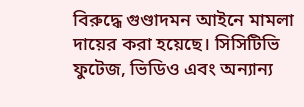বিরুদ্ধে গুণ্ডাদমন আইনে মামলা দায়ের করা হয়েছে। সিসিটিভি ফুটেজ, ভিডিও এবং অন্যান্য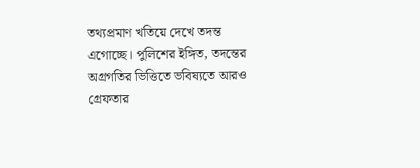তথ্যপ্রমাণ খতিয়ে দেখে তদন্ত এগোচ্ছে। পুলিশের ইঙ্গিত, তদন্তের অগ্রগতির ভিত্তিতে ভবিষ্যতে আরও গ্রেফতার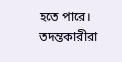হতে পারে। তদন্তকারীরা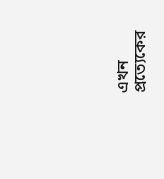এখন প্রত্যেকের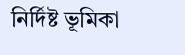নির্দিষ্ট ভূমিকা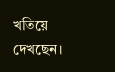খতিয়ে দেখছেন।